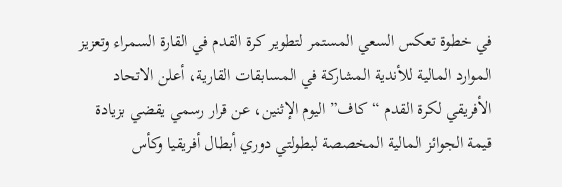في خطوة تعكس السعي المستمر لتطوير كرة القدم في القارة السمراء وتعزيز الموارد المالية للأندية المشاركة في المسابقات القارية، أعلن الاتحاد الأفريقي لكرة القدم “كاف” اليوم الإثنين، عن قرار رسمي يقضي بزيادة قيمة الجوائز المالية المخصصة لبطولتي دوري أبطال أفريقيا وكأس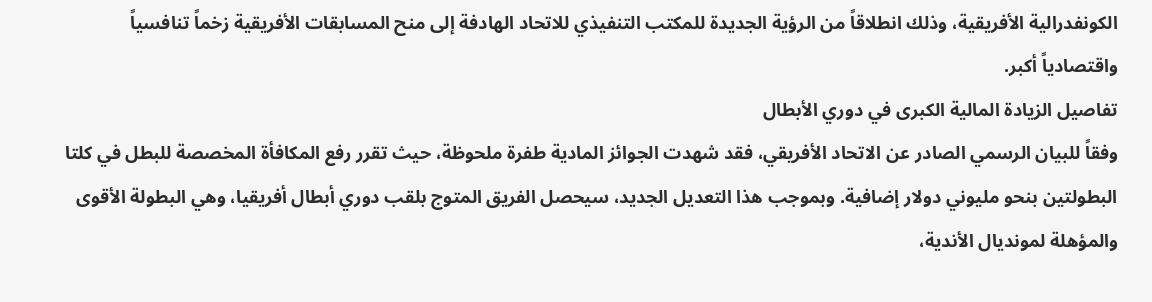الكونفدرالية الأفريقية، وذلك انطلاقاً من الرؤية الجديدة للمكتب التنفيذي للاتحاد الهادفة إلى منح المسابقات الأفريقية زخماً تنافسياً واقتصادياً أكبر.
تفاصيل الزيادة المالية الكبرى في دوري الأبطال
وفقاً للبيان الرسمي الصادر عن الاتحاد الأفريقي، فقد شهدت الجوائز المادية طفرة ملحوظة، حيث تقرر رفع المكافأة المخصصة للبطل في كلتا البطولتين بنحو مليوني دولار إضافية. وبموجب هذا التعديل الجديد، سيحصل الفريق المتوج بلقب دوري أبطال أفريقيا، وهي البطولة الأقوى والمؤهلة لمونديال الأندية،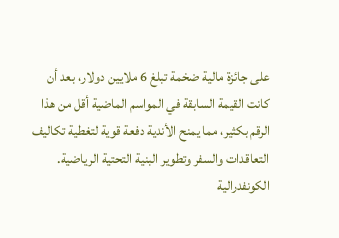على جائزة مالية ضخمة تبلغ 6 ملايين دولار، بعد أن كانت القيمة السابقة في المواسم الماضية أقل من هذا الرقم بكثير، مما يمنح الأندية دفعة قوية لتغطية تكاليف التعاقدات والسفر وتطوير البنية التحتية الرياضية.
الكونفدرالية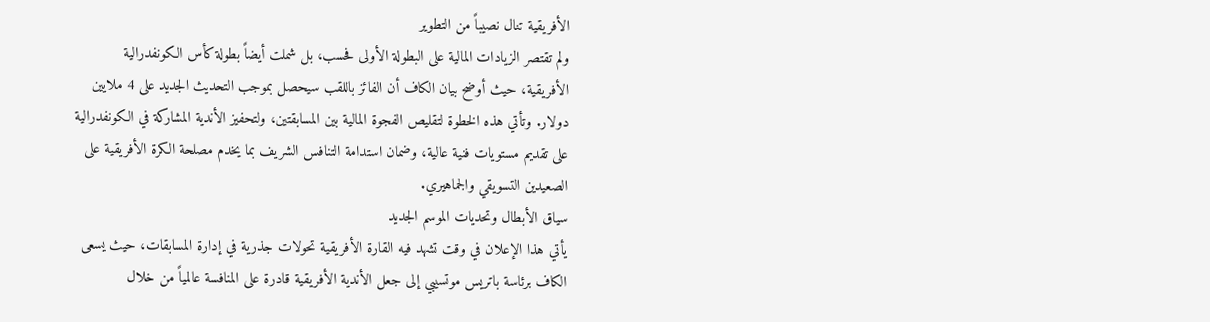الأفريقية تنال نصيباً من التطوير
ولم تقتصر الزيادات المالية على البطولة الأولى فحسب، بل شملت أيضاً بطولة كأس الكونفدرالية الأفريقية، حيث أوضح بيان الكاف أن الفائز باللقب سيحصل بموجب التحديث الجديد على 4 ملايين دولار. وتأتي هذه الخطوة لتقليص الفجوة المالية بين المسابقتين، ولتحفيز الأندية المشاركة في الكونفدرالية على تقديم مستويات فنية عالية، وضمان استدامة التنافس الشريف بما يخدم مصلحة الكرة الأفريقية على الصعيدين التسويقي والجماهيري.
سياق الأبطال وتحديات الموسم الجديد
يأتي هذا الإعلان في وقت تشهد فيه القارة الأفريقية تحولات جذرية في إدارة المسابقات، حيث يسعى الكاف برئاسة باتريس موتسيبي إلى جعل الأندية الأفريقية قادرة على المنافسة عالمياً من خلال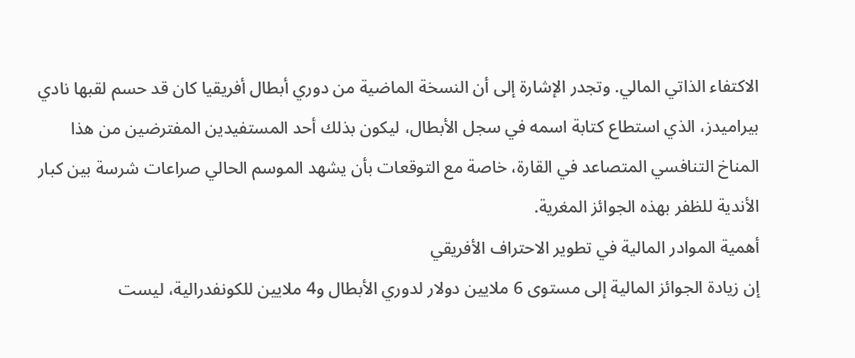الاكتفاء الذاتي المالي. وتجدر الإشارة إلى أن النسخة الماضية من دوري أبطال أفريقيا كان قد حسم لقبها نادي بيراميدز، الذي استطاع كتابة اسمه في سجل الأبطال، ليكون بذلك أحد المستفيدين المفترضين من هذا المناخ التنافسي المتصاعد في القارة، خاصة مع التوقعات بأن يشهد الموسم الحالي صراعات شرسة بين كبار الأندية للظفر بهذه الجوائز المغرية.
أهمية الموادر المالية في تطوير الاحتراف الأفريقي
إن زيادة الجوائز المالية إلى مستوى 6 ملايين دولار لدوري الأبطال و4 ملايين للكونفدرالية، ليست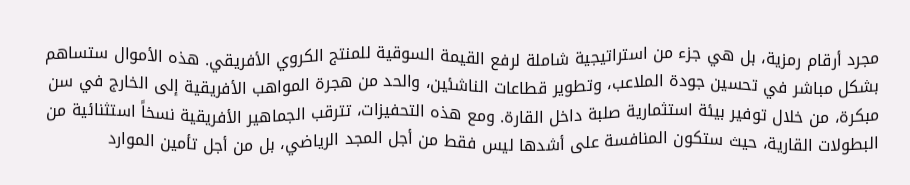مجرد أرقام رمزية، بل هي جزء من استراتيجية شاملة لرفع القيمة السوقية للمنتج الكروي الأفريقي. هذه الأموال ستساهم بشكل مباشر في تحسين جودة الملاعب، وتطوير قطاعات الناشئين، والحد من هجرة المواهب الأفريقية إلى الخارج في سن مبكرة، من خلال توفير بيئة استثمارية صلبة داخل القارة. ومع هذه التحفيزات، تترقب الجماهير الأفريقية نسخاً استثنائية من البطولات القارية، حيث ستكون المنافسة على أشدها ليس فقط من أجل المجد الرياضي، بل من أجل تأمين الموارد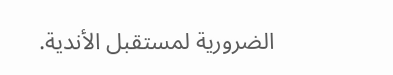الضرورية لمستقبل الأندية.